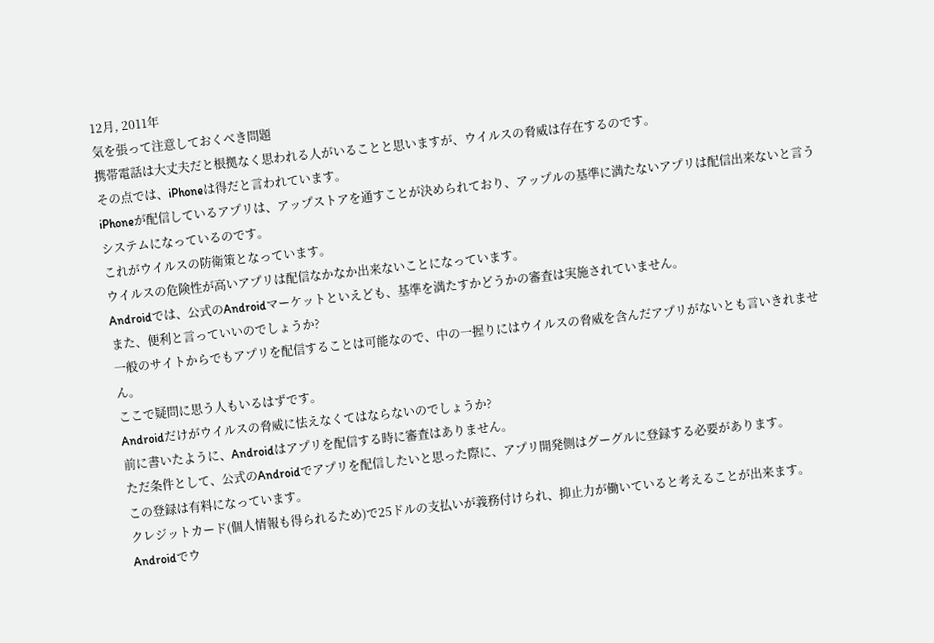12月, 2011年
気を張って注意しておくべき問題
携帯電話は大丈夫だと根拠なく思われる人がいることと思いますが、ウイルスの脅威は存在するのです。
その点では、iPhoneは得だと言われています。
iPhoneが配信しているアプリは、アップストアを通すことが決められており、アップルの基準に満たないアプリは配信出来ないと言うシステムになっているのです。
これがウイルスの防衛策となっています。
ウイルスの危険性が高いアプリは配信なかなか出来ないことになっています。
Androidでは、公式のAndroidマーケットといえども、基準を満たすかどうかの審査は実施されていません。
また、便利と言っていいのでしょうか?
一般のサイトからでもアプリを配信することは可能なので、中の一握りにはウイルスの脅威を含んだアプリがないとも言いきれません。
ここで疑問に思う人もいるはずです。
Androidだけがウイルスの脅威に怯えなくてはならないのでしょうか?
前に書いたように、Androidはアプリを配信する時に審査はありません。
ただ条件として、公式のAndroidでアプリを配信したいと思った際に、アプリ開発側はグーグルに登録する必要があります。
この登録は有料になっています。
クレジットカード(個人情報も得られるため)で25ドルの支払いが義務付けられ、抑止力が働いていると考えることが出来ます。
Androidでウ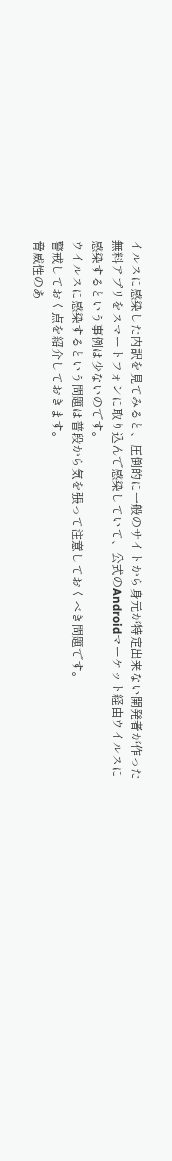イルスに感染した内訳を見てみると、圧倒的に一般のサイトから身元が特定出来ない開発者が作った無料アプリをスマートフォンに取り込んで感染していて、公式のAndroidマーケット経由ウイルスに感染するという事例は少ないのです。
ウイルスに感染するという問題は普段から気を張って注意しておくべき問題です。
警戒しておく点を紹介しておきます。
脅威性のあ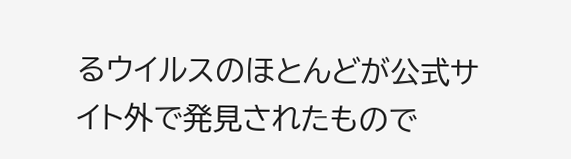るウイルスのほとんどが公式サイト外で発見されたもので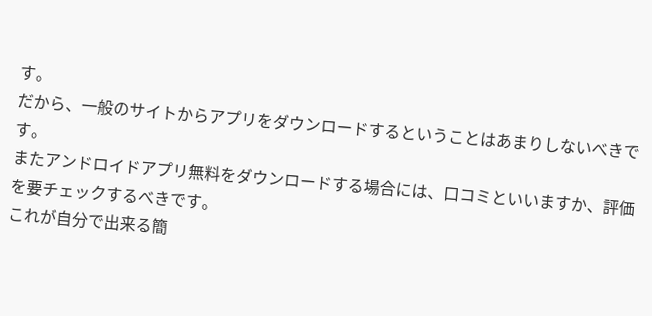す。
だから、一般のサイトからアプリをダウンロードするということはあまりしないべきです。
またアンドロイドアプリ無料をダウンロードする場合には、口コミといいますか、評価を要チェックするべきです。
これが自分で出来る簡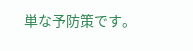単な予防策です。